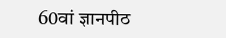60वां ज्ञानपीठ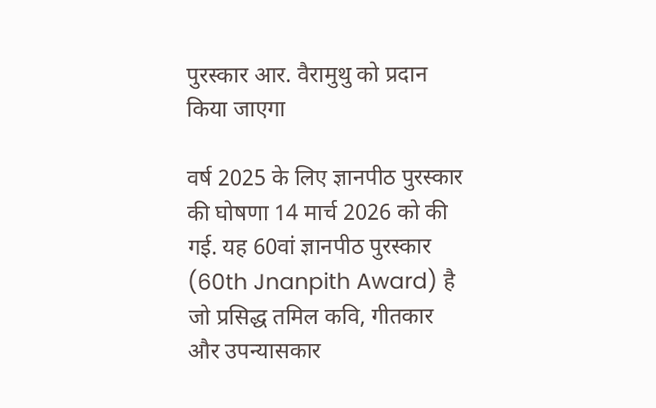पुरस्कार आर. वैरामुथु को प्रदान किया जाएगा

वर्ष 2025 के लिए ज्ञानपीठ पुरस्कार की घोषणा 14 मार्च 2026 को की गई. यह 60वां ज्ञानपीठ पुरस्कार (60th Jnanpith Award) है जो प्रसिद्ध तमिल कवि, गीतकार और उपन्यासकार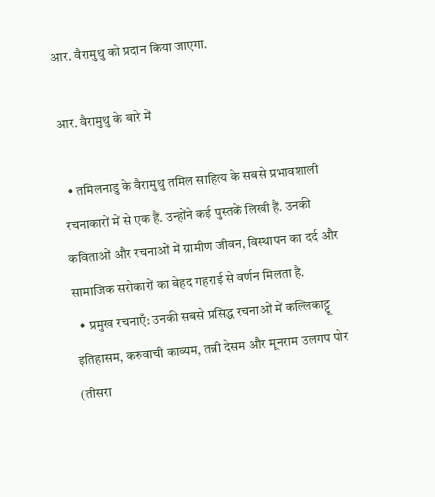आर. वैरामुथु को प्रदान किया जाएगा.

आर. वैरामुथु के बारे में

  • तमिलनाडु के वैरामुथु तमिल साहित्य के सबसे प्रभावशाली रचनाकारों में से एक हैं. उन्होंने कई पुस्तकें लिखी हैं. उनकी कविताओं और रचनाओं में ग्रामीण जीवन, विस्थापन का दर्द और सामाजिक सरोकारों का बेहद गहराई से वर्णन मिलता है.
  • प्रमुख रचनाएँ: उनकी सबसे प्रसिद्ध रचनाओं में कल्लिकाट्टू इतिहासम, करुवाची काव्यम, तन्नी देसम और मूनराम उलगप पोर (तीसरा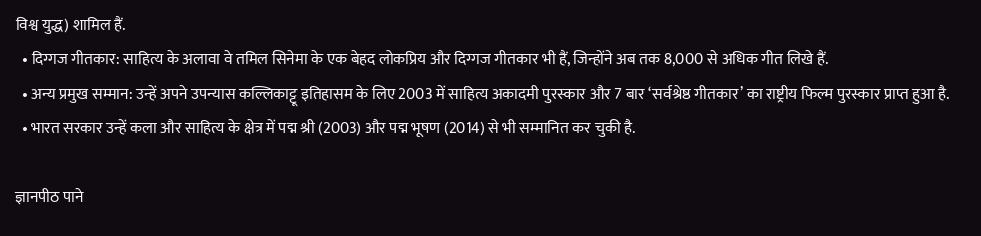विश्व युद्ध) शामिल हैं.
  • दिग्गज गीतकार: साहित्य के अलावा वे तमिल सिनेमा के एक बेहद लोकप्रिय और दिग्गज गीतकार भी हैं, जिन्होंने अब तक 8,000 से अधिक गीत लिखे हैं.
  • अन्य प्रमुख सम्मान: उन्हें अपने उपन्यास कल्लिकाट्टू इतिहासम के लिए 2003 में साहित्य अकादमी पुरस्कार और 7 बार ‘सर्वश्रेष्ठ गीतकार’ का राष्ट्रीय फिल्म पुरस्कार प्राप्त हुआ है.
  • भारत सरकार उन्हें कला और साहित्य के क्षेत्र में पद्म श्री (2003) और पद्म भूषण (2014) से भी सम्मानित कर चुकी है.

ज्ञानपीठ पाने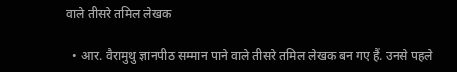वाले तीसरे तमिल लेखक

  • आर. वैरामुथु ज्ञानपीठ सम्मान पाने वाले तीसरे तमिल लेखक बन गए हैं. उनसे पहले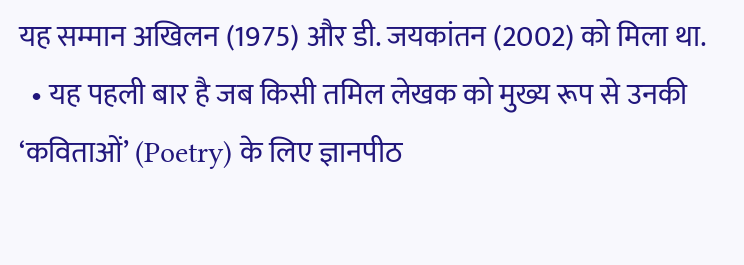यह सम्मान अखिलन (1975) और डी. जयकांतन (2002) को मिला था.
  • यह पहली बार है जब किसी तमिल लेखक को मुख्य रूप से उनकी ‘कविताओं’ (Poetry) के लिए ज्ञानपीठ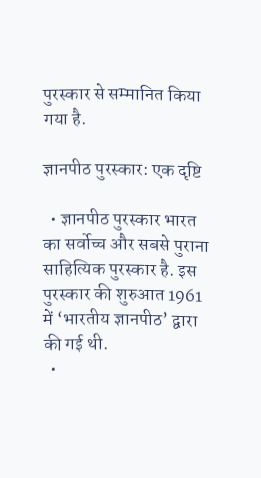पुरस्कार से सम्मानित किया गया है.

ज्ञानपीठ पुरस्कार: एक दृष्टि

  • ज्ञानपीठ पुरस्कार भारत का सर्वोच्च और सबसे पुराना साहित्यिक पुरस्कार है. इस पुरस्कार की शुरुआत 1961 में ‘भारतीय ज्ञानपीठ’ द्वारा की गई थी.
  •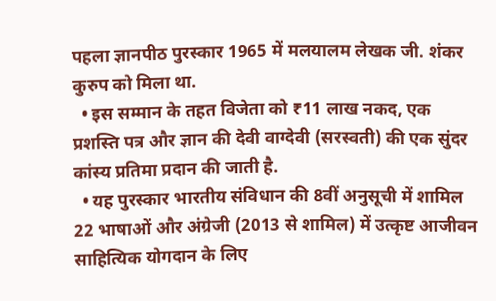पहला ज्ञानपीठ पुरस्कार 1965 में मलयालम लेखक जी. शंकर कुरुप को मिला था.
  • इस सम्मान के तहत विजेता को ₹11 लाख नकद, एक प्रशस्ति पत्र और ज्ञान की देवी वाग्देवी (सरस्वती) की एक सुंदर कांस्य प्रतिमा प्रदान की जाती है.
  • यह पुरस्कार भारतीय संविधान की 8वीं अनुसूची में शामिल 22 भाषाओं और अंग्रेजी (2013 से शामिल) में उत्कृष्ट आजीवन साहित्यिक योगदान के लिए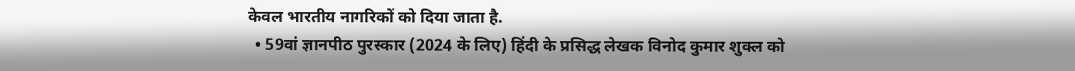केवल भारतीय नागरिकों को दिया जाता है.
  • 59वां ज्ञानपीठ पुरस्कार (2024 के लिए) हिंदी के प्रसिद्ध लेखक विनोद कुमार शुक्ल को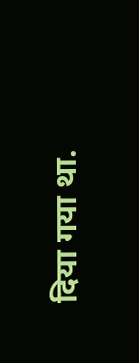दिया गया था.